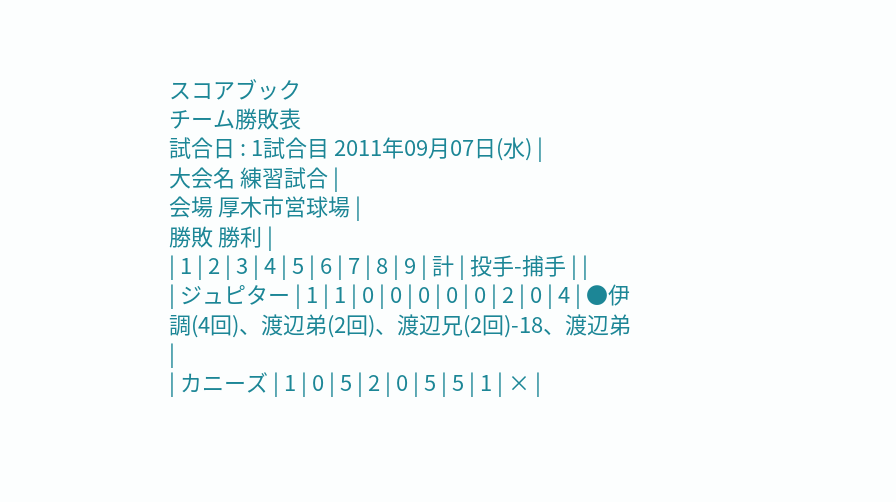スコアブック
チーム勝敗表
試合日 : 1試合目 2011年09月07日(水) |
大会名 練習試合 |
会場 厚木市営球場 |
勝敗 勝利 |
| 1 | 2 | 3 | 4 | 5 | 6 | 7 | 8 | 9 | 計 | 投手-捕手 | |
| ジュピター | 1 | 1 | 0 | 0 | 0 | 0 | 0 | 2 | 0 | 4 | ●伊調(4回)、渡辺弟(2回)、渡辺兄(2回)-18、渡辺弟 |
| カニーズ | 1 | 0 | 5 | 2 | 0 | 5 | 5 | 1 | × |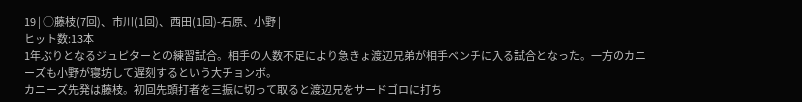19 | ○藤枝(7回)、市川(1回)、西田(1回)-石原、小野 |
ヒット数:13本
1年ぶりとなるジュピターとの練習試合。相手の人数不足により急きょ渡辺兄弟が相手ベンチに入る試合となった。一方のカニーズも小野が寝坊して遅刻するという大チョンボ。
カニーズ先発は藤枝。初回先頭打者を三振に切って取ると渡辺兄をサードゴロに打ち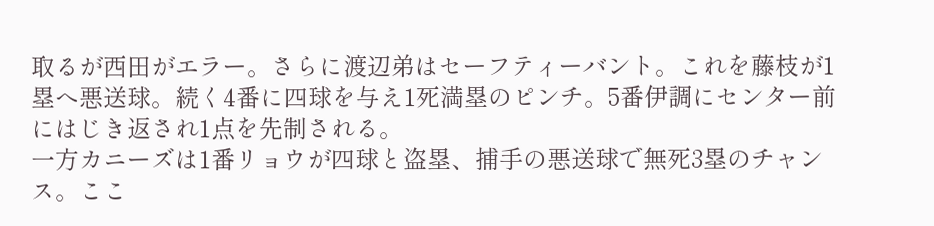取るが西田がエラー。さらに渡辺弟はセーフティーバント。これを藤枝が1塁へ悪送球。続く4番に四球を与え1死満塁のピンチ。5番伊調にセンター前にはじき返され1点を先制される。
一方カニーズは1番リョウが四球と盗塁、捕手の悪送球で無死3塁のチャンス。ここ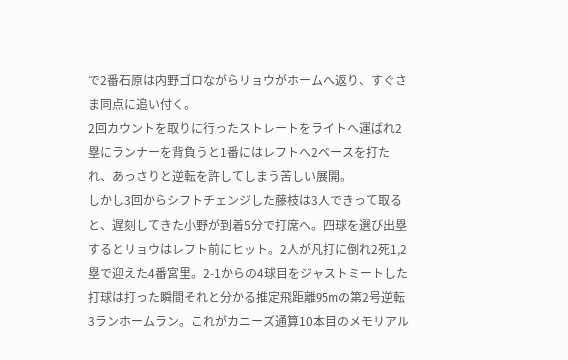で2番石原は内野ゴロながらリョウがホームへ返り、すぐさま同点に追い付く。
2回カウントを取りに行ったストレートをライトへ運ばれ2塁にランナーを背負うと1番にはレフトへ2ベースを打たれ、あっさりと逆転を許してしまう苦しい展開。
しかし3回からシフトチェンジした藤枝は3人できって取ると、遅刻してきた小野が到着5分で打席へ。四球を選び出塁するとリョウはレフト前にヒット。2人が凡打に倒れ2死1,2塁で迎えた4番宮里。2-1からの4球目をジャストミートした打球は打った瞬間それと分かる推定飛距離95mの第2号逆転3ランホームラン。これがカニーズ通算10本目のメモリアル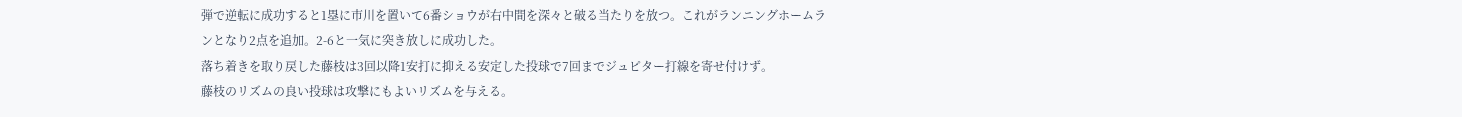弾で逆転に成功すると1塁に市川を置いて6番ショウが右中間を深々と破る当たりを放つ。これがランニングホームランとなり2点を追加。2-6と一気に突き放しに成功した。
落ち着きを取り戻した藤枝は3回以降1安打に抑える安定した投球で7回までジュピター打線を寄せ付けず。
藤枝のリズムの良い投球は攻撃にもよいリズムを与える。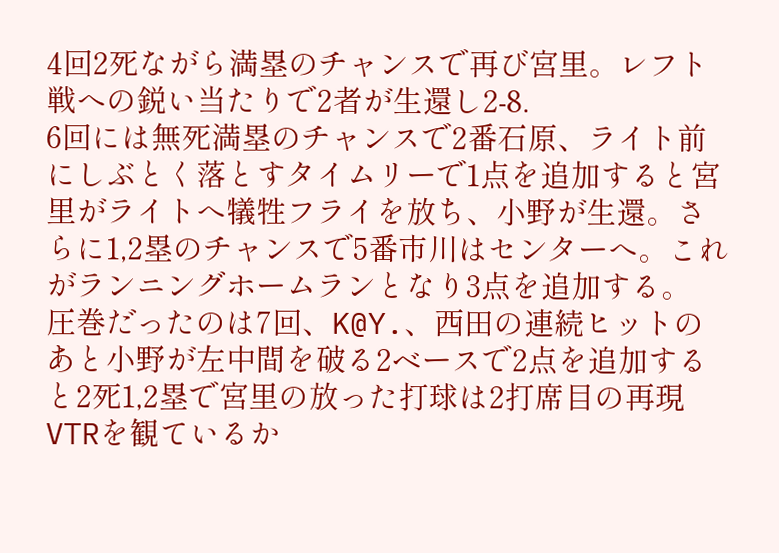4回2死ながら満塁のチャンスで再び宮里。レフト戦への鋭い当たりで2者が生還し2-8.
6回には無死満塁のチャンスで2番石原、ライト前にしぶとく落とすタイムリーで1点を追加すると宮里がライトへ犠牲フライを放ち、小野が生還。さらに1,2塁のチャンスで5番市川はセンターへ。これがランニングホームランとなり3点を追加する。
圧巻だったのは7回、K@Y.、西田の連続ヒットのあと小野が左中間を破る2ベースで2点を追加すると2死1,2塁で宮里の放った打球は2打席目の再現VTRを観ているか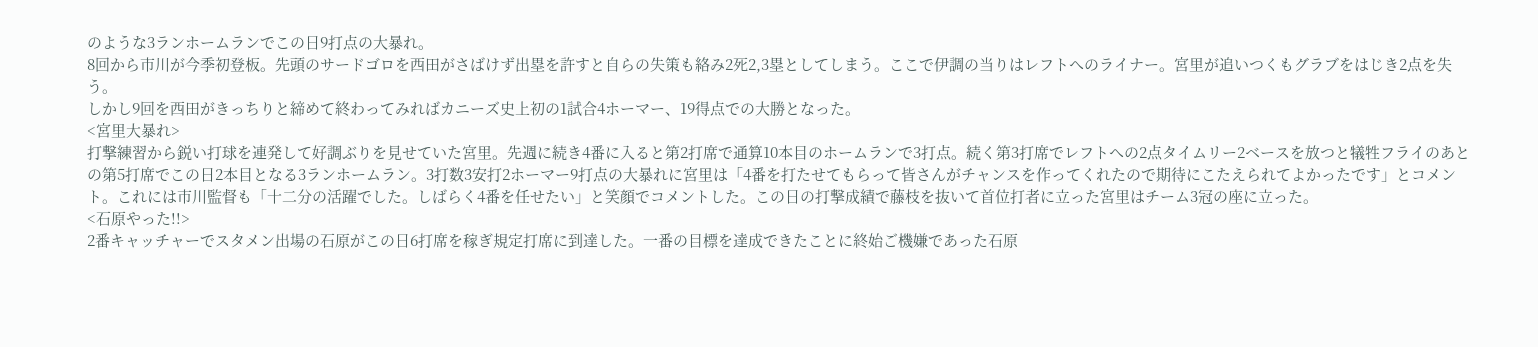のような3ランホームランでこの日9打点の大暴れ。
8回から市川が今季初登板。先頭のサードゴロを西田がさばけず出塁を許すと自らの失策も絡み2死2,3塁としてしまう。ここで伊調の当りはレフトへのライナー。宮里が追いつくもグラブをはじき2点を失う。
しかし9回を西田がきっちりと締めて終わってみればカニーズ史上初の1試合4ホーマー、19得点での大勝となった。
<宮里大暴れ>
打撃練習から鋭い打球を連発して好調ぶりを見せていた宮里。先週に続き4番に入ると第2打席で通算10本目のホームランで3打点。続く第3打席でレフトへの2点タイムリー2ベースを放つと犠牲フライのあとの第5打席でこの日2本目となる3ランホームラン。3打数3安打2ホーマー9打点の大暴れに宮里は「4番を打たせてもらって皆さんがチャンスを作ってくれたので期待にこたえられてよかったです」とコメント。これには市川監督も「十二分の活躍でした。しばらく4番を任せたい」と笑顔でコメントした。この日の打撃成績で藤枝を抜いて首位打者に立った宮里はチーム3冠の座に立った。
<石原やった!!>
2番キャッチャーでスタメン出場の石原がこの日6打席を稼ぎ規定打席に到達した。一番の目標を達成できたことに終始ご機嫌であった石原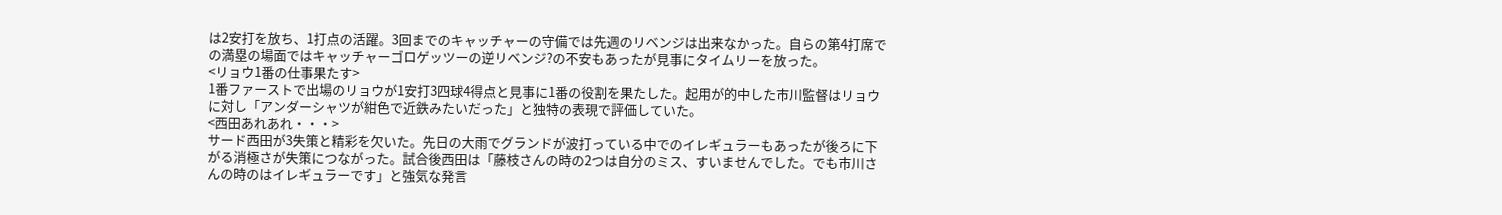は2安打を放ち、1打点の活躍。3回までのキャッチャーの守備では先週のリベンジは出来なかった。自らの第4打席での満塁の場面ではキャッチャーゴロゲッツーの逆リベンジ?の不安もあったが見事にタイムリーを放った。
<リョウ1番の仕事果たす>
1番ファーストで出場のリョウが1安打3四球4得点と見事に1番の役割を果たした。起用が的中した市川監督はリョウに対し「アンダーシャツが紺色で近鉄みたいだった」と独特の表現で評価していた。
<西田あれあれ・・・>
サード西田が3失策と精彩を欠いた。先日の大雨でグランドが波打っている中でのイレギュラーもあったが後ろに下がる消極さが失策につながった。試合後西田は「藤枝さんの時の2つは自分のミス、すいませんでした。でも市川さんの時のはイレギュラーです」と強気な発言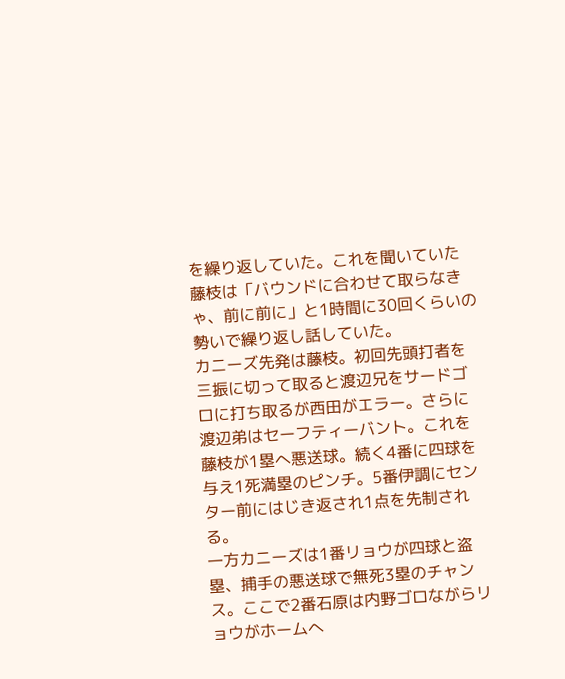を繰り返していた。これを聞いていた藤枝は「バウンドに合わせて取らなきゃ、前に前に」と1時間に30回くらいの勢いで繰り返し話していた。
カニーズ先発は藤枝。初回先頭打者を三振に切って取ると渡辺兄をサードゴロに打ち取るが西田がエラー。さらに渡辺弟はセーフティーバント。これを藤枝が1塁へ悪送球。続く4番に四球を与え1死満塁のピンチ。5番伊調にセンター前にはじき返され1点を先制される。
一方カニーズは1番リョウが四球と盗塁、捕手の悪送球で無死3塁のチャンス。ここで2番石原は内野ゴロながらリョウがホームへ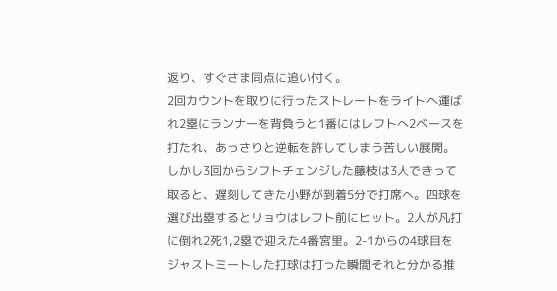返り、すぐさま同点に追い付く。
2回カウントを取りに行ったストレートをライトへ運ばれ2塁にランナーを背負うと1番にはレフトへ2ベースを打たれ、あっさりと逆転を許してしまう苦しい展開。
しかし3回からシフトチェンジした藤枝は3人できって取ると、遅刻してきた小野が到着5分で打席へ。四球を選び出塁するとリョウはレフト前にヒット。2人が凡打に倒れ2死1,2塁で迎えた4番宮里。2-1からの4球目をジャストミートした打球は打った瞬間それと分かる推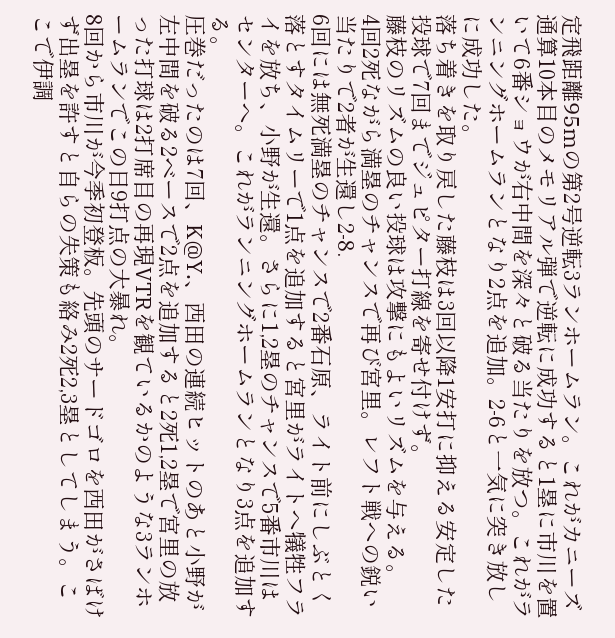定飛距離95mの第2号逆転3ランホームラン。これがカニーズ通算10本目のメモリアル弾で逆転に成功すると1塁に市川を置いて6番ショウが右中間を深々と破る当たりを放つ。これがランニングホームランとなり2点を追加。2-6と一気に突き放しに成功した。
落ち着きを取り戻した藤枝は3回以降1安打に抑える安定した投球で7回までジュピター打線を寄せ付けず。
藤枝のリズムの良い投球は攻撃にもよいリズムを与える。
4回2死ながら満塁のチャンスで再び宮里。レフト戦への鋭い当たりで2者が生還し2-8.
6回には無死満塁のチャンスで2番石原、ライト前にしぶとく落とすタイムリーで1点を追加すると宮里がライトへ犠牲フライを放ち、小野が生還。さらに1,2塁のチャンスで5番市川はセンターへ。これがランニングホームランとなり3点を追加する。
圧巻だったのは7回、K@Y.、西田の連続ヒットのあと小野が左中間を破る2ベースで2点を追加すると2死1,2塁で宮里の放った打球は2打席目の再現VTRを観ているかのような3ランホームランでこの日9打点の大暴れ。
8回から市川が今季初登板。先頭のサードゴロを西田がさばけず出塁を許すと自らの失策も絡み2死2,3塁としてしまう。ここで伊調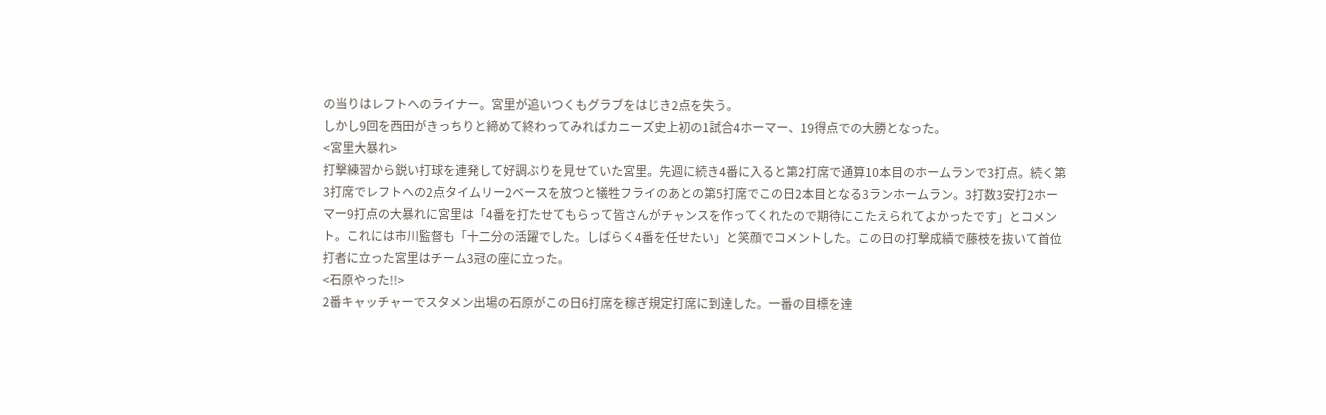の当りはレフトへのライナー。宮里が追いつくもグラブをはじき2点を失う。
しかし9回を西田がきっちりと締めて終わってみればカニーズ史上初の1試合4ホーマー、19得点での大勝となった。
<宮里大暴れ>
打撃練習から鋭い打球を連発して好調ぶりを見せていた宮里。先週に続き4番に入ると第2打席で通算10本目のホームランで3打点。続く第3打席でレフトへの2点タイムリー2ベースを放つと犠牲フライのあとの第5打席でこの日2本目となる3ランホームラン。3打数3安打2ホーマー9打点の大暴れに宮里は「4番を打たせてもらって皆さんがチャンスを作ってくれたので期待にこたえられてよかったです」とコメント。これには市川監督も「十二分の活躍でした。しばらく4番を任せたい」と笑顔でコメントした。この日の打撃成績で藤枝を抜いて首位打者に立った宮里はチーム3冠の座に立った。
<石原やった!!>
2番キャッチャーでスタメン出場の石原がこの日6打席を稼ぎ規定打席に到達した。一番の目標を達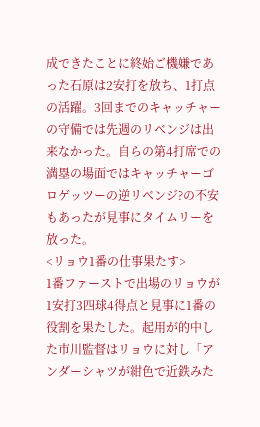成できたことに終始ご機嫌であった石原は2安打を放ち、1打点の活躍。3回までのキャッチャーの守備では先週のリベンジは出来なかった。自らの第4打席での満塁の場面ではキャッチャーゴロゲッツーの逆リベンジ?の不安もあったが見事にタイムリーを放った。
<リョウ1番の仕事果たす>
1番ファーストで出場のリョウが1安打3四球4得点と見事に1番の役割を果たした。起用が的中した市川監督はリョウに対し「アンダーシャツが紺色で近鉄みた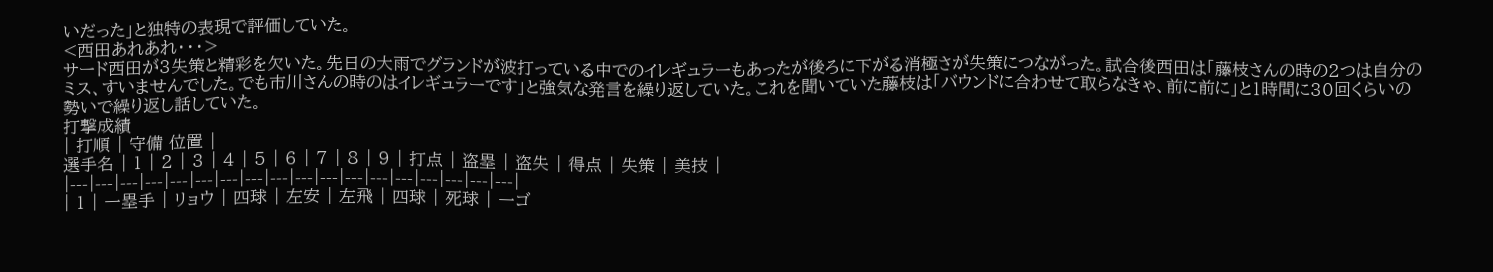いだった」と独特の表現で評価していた。
<西田あれあれ・・・>
サード西田が3失策と精彩を欠いた。先日の大雨でグランドが波打っている中でのイレギュラーもあったが後ろに下がる消極さが失策につながった。試合後西田は「藤枝さんの時の2つは自分のミス、すいませんでした。でも市川さんの時のはイレギュラーです」と強気な発言を繰り返していた。これを聞いていた藤枝は「バウンドに合わせて取らなきゃ、前に前に」と1時間に30回くらいの勢いで繰り返し話していた。
打撃成績
| 打順 | 守備 位置 |
選手名 | 1 | 2 | 3 | 4 | 5 | 6 | 7 | 8 | 9 | 打点 | 盗塁 | 盗失 | 得点 | 失策 | 美技 |
|---|---|---|---|---|---|---|---|---|---|---|---|---|---|---|---|---|---|
| 1 | 一塁手 | リョウ | 四球 | 左安 | 左飛 | 四球 | 死球 | 一ゴ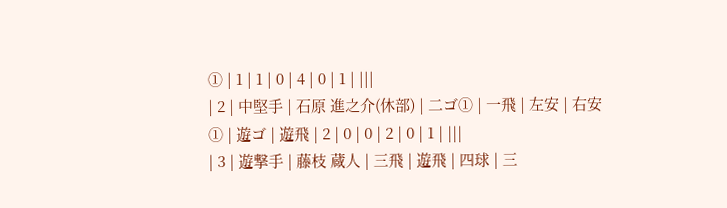① | 1 | 1 | 0 | 4 | 0 | 1 | |||
| 2 | 中堅手 | 石原 進之介(休部) | 二ゴ① | 一飛 | 左安 | 右安① | 遊ゴ | 遊飛 | 2 | 0 | 0 | 2 | 0 | 1 | |||
| 3 | 遊撃手 | 藤枝 蔵人 | 三飛 | 遊飛 | 四球 | 三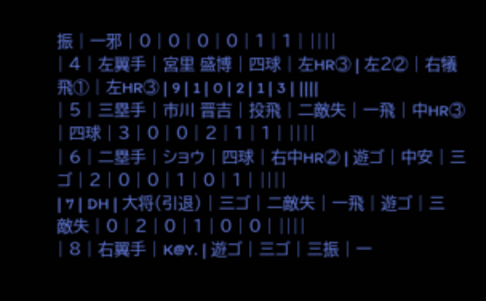振 | 一邪 | 0 | 0 | 0 | 0 | 1 | 1 | ||||
| 4 | 左翼手 | 宮里 盛博 | 四球 | 左HR③ | 左2② | 右犠飛① | 左HR③ | 9 | 1 | 0 | 2 | 1 | 3 | ||||
| 5 | 三塁手 | 市川 晋吉 | 投飛 | 二敵失 | 一飛 | 中HR③ | 四球 | 3 | 0 | 0 | 2 | 1 | 1 | ||||
| 6 | 二塁手 | ショウ | 四球 | 右中HR② | 遊ゴ | 中安 | 三ゴ | 2 | 0 | 0 | 1 | 0 | 1 | ||||
| 7 | DH | 大将(引退) | 三ゴ | 二敵失 | 一飛 | 遊ゴ | 三敵失 | 0 | 2 | 0 | 1 | 0 | 0 | ||||
| 8 | 右翼手 | K@Y. | 遊ゴ | 三ゴ | 三振 | 一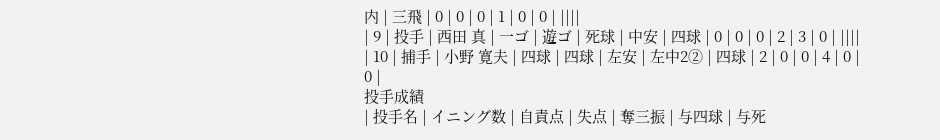内 | 三飛 | 0 | 0 | 0 | 1 | 0 | 0 | ||||
| 9 | 投手 | 西田 真 | 一ゴ | 遊ゴ | 死球 | 中安 | 四球 | 0 | 0 | 0 | 2 | 3 | 0 | ||||
| 10 | 捕手 | 小野 寛夫 | 四球 | 四球 | 左安 | 左中2② | 四球 | 2 | 0 | 0 | 4 | 0 | 0 |
投手成績
| 投手名 | イニング数 | 自責点 | 失点 | 奪三振 | 与四球 | 与死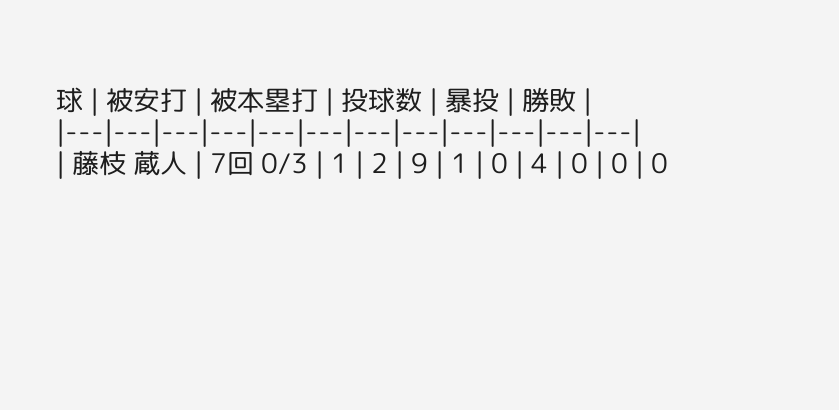球 | 被安打 | 被本塁打 | 投球数 | 暴投 | 勝敗 |
|---|---|---|---|---|---|---|---|---|---|---|---|
| 藤枝 蔵人 | 7回 0/3 | 1 | 2 | 9 | 1 | 0 | 4 | 0 | 0 | 0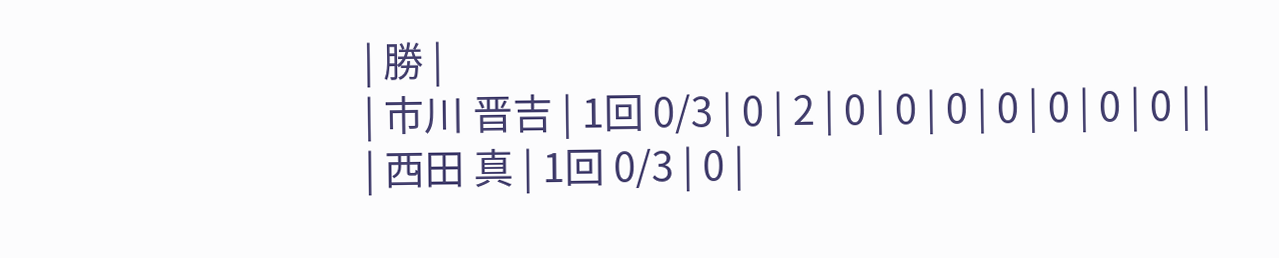| 勝 |
| 市川 晋吉 | 1回 0/3 | 0 | 2 | 0 | 0 | 0 | 0 | 0 | 0 | 0 | |
| 西田 真 | 1回 0/3 | 0 |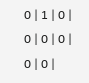0 | 1 | 0 | 0 | 0 | 0 | 0 | 0 |